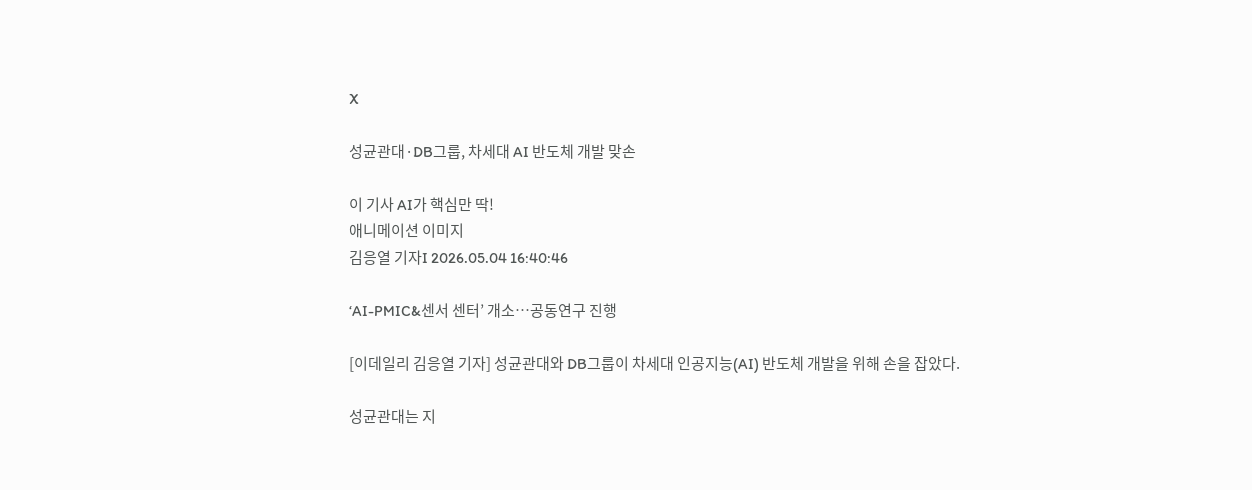X

성균관대·DB그룹, 차세대 AI 반도체 개발 맞손

이 기사 AI가 핵심만 딱!
애니메이션 이미지
김응열 기자I 2026.05.04 16:40:46

‘AI-PMIC&센서 센터’ 개소…공동연구 진행

[이데일리 김응열 기자] 성균관대와 DB그룹이 차세대 인공지능(AI) 반도체 개발을 위해 손을 잡았다.

성균관대는 지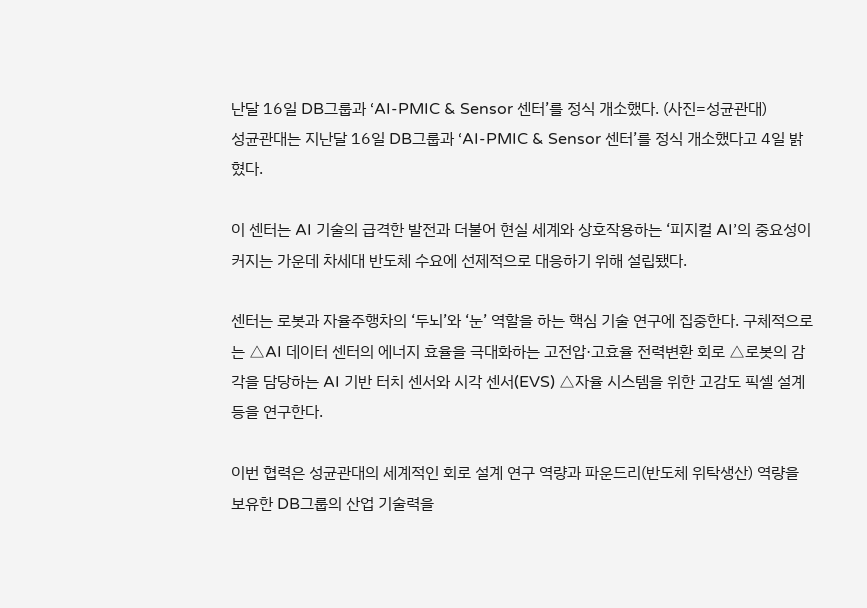난달 16일 DB그룹과 ‘AI-PMIC & Sensor 센터’를 정식 개소했다. (사진=성균관대)
성균관대는 지난달 16일 DB그룹과 ‘AI-PMIC & Sensor 센터’를 정식 개소했다고 4일 밝혔다.

이 센터는 AI 기술의 급격한 발전과 더불어 현실 세계와 상호작용하는 ‘피지컬 AI’의 중요성이 커지는 가운데 차세대 반도체 수요에 선제적으로 대응하기 위해 설립됐다.

센터는 로봇과 자율주행차의 ‘두뇌’와 ‘눈’ 역할을 하는 핵심 기술 연구에 집중한다. 구체적으로는 △AI 데이터 센터의 에너지 효율을 극대화하는 고전압·고효율 전력변환 회로 △로봇의 감각을 담당하는 AI 기반 터치 센서와 시각 센서(EVS) △자율 시스템을 위한 고감도 픽셀 설계 등을 연구한다.

이번 협력은 성균관대의 세계적인 회로 설계 연구 역량과 파운드리(반도체 위탁생산) 역량을 보유한 DB그룹의 산업 기술력을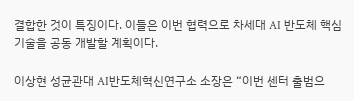결합한 것이 특징이다. 이들은 이번 협력으로 차세대 AI 반도체 핵심 기술을 공동 개발할 계획이다.

이상현 성균관대 AI반도체혁신연구소 소장은 “이번 센터 출범으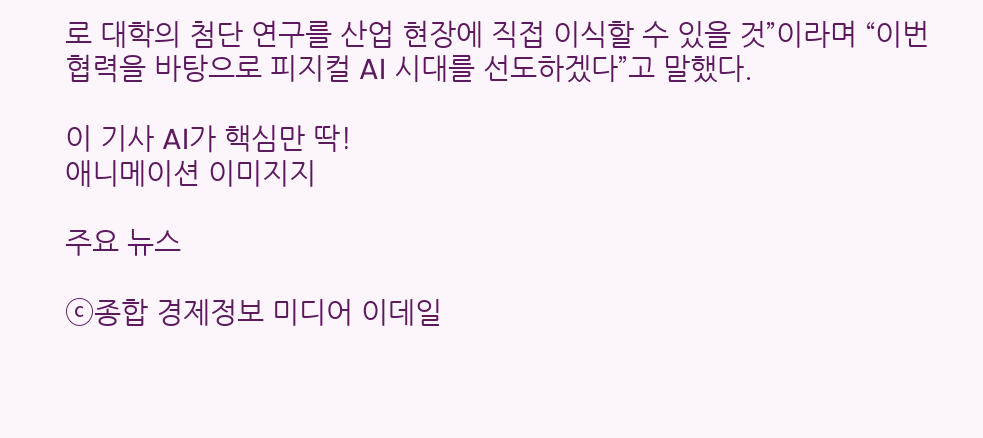로 대학의 첨단 연구를 산업 현장에 직접 이식할 수 있을 것”이라며 “이번 협력을 바탕으로 피지컬 AI 시대를 선도하겠다”고 말했다.

이 기사 AI가 핵심만 딱!
애니메이션 이미지지

주요 뉴스

ⓒ종합 경제정보 미디어 이데일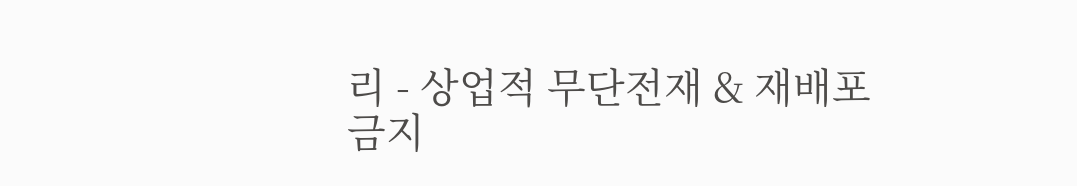리 - 상업적 무단전재 & 재배포 금지